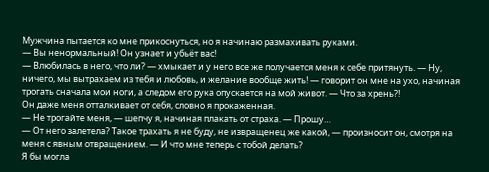Мужчина пытается ко мне прикоснуться, но я начинаю размахивать руками.
— Вы ненормальный! Он узнает и убьёт вас!
— Влюбилась в него, что ли? — хмыкает и у него все же получается меня к себе притянуть. — Ну, ничего, мы вытрахаем из тебя и любовь, и желание вообще жить! — говорит он мне на ухо, начиная трогать сначала мои ноги, а следом его рука опускается на мой живот. — Что за хрень?!
Он даже меня отталкивает от себя, словно я прокаженная.
— Не трогайте меня, — шепчу я, начиная плакать от страха. — Прошу…
— От него залетела? Такое трахать я не буду, не извращенец же какой, — произносит он, смотря на меня с явным отвращением. — И что мне теперь с тобой делать?
Я бы могла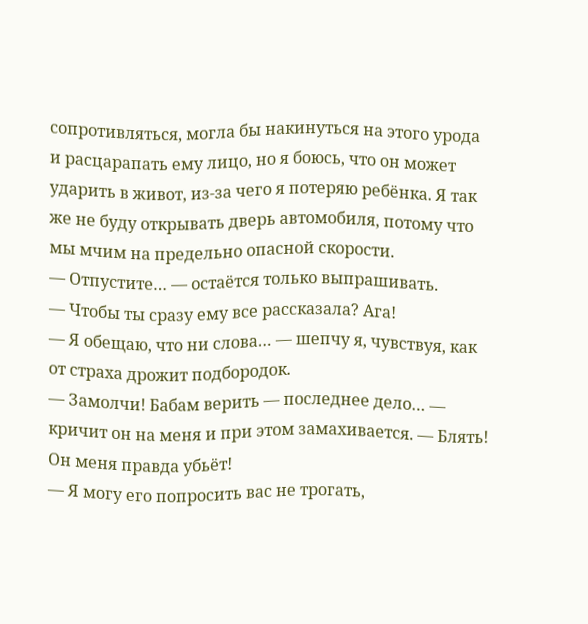сопротивляться, могла бы накинуться на этого урода и расцарапать ему лицо, но я боюсь, что он может ударить в живот, из-за чего я потеряю ребёнка. Я так же не буду открывать дверь автомобиля, потому что мы мчим на предельно опасной скорости.
— Отпустите… — остаётся только выпрашивать.
— Чтобы ты сразу ему все рассказала? Ага!
— Я обещаю, что ни слова… — шепчу я, чувствуя, как от страха дрожит подбородок.
— Замолчи! Бабам верить — последнее дело… — кричит он на меня и при этом замахивается. — Блять! Он меня правда убьёт!
— Я могу его попросить вас не трогать,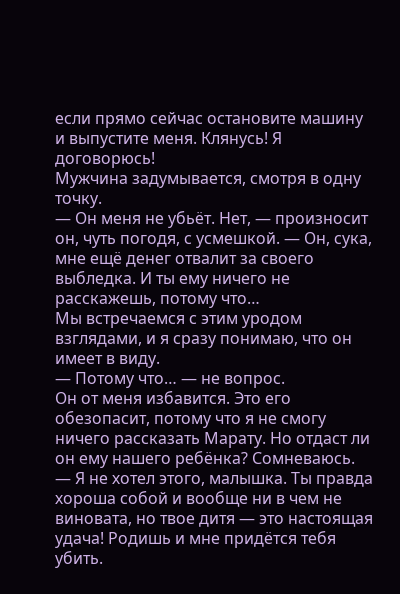если прямо сейчас остановите машину и выпустите меня. Клянусь! Я договорюсь!
Мужчина задумывается, смотря в одну точку.
— Он меня не убьёт. Нет, — произносит он, чуть погодя, с усмешкой. — Он, сука, мне ещё денег отвалит за своего выбледка. И ты ему ничего не расскажешь, потому что…
Мы встречаемся с этим уродом взглядами, и я сразу понимаю, что он имеет в виду.
— Потому что… — не вопрос.
Он от меня избавится. Это его обезопасит, потому что я не смогу ничего рассказать Марату. Но отдаст ли он ему нашего ребёнка? Сомневаюсь.
— Я не хотел этого, малышка. Ты правда хороша собой и вообще ни в чем не виновата, но твое дитя — это настоящая удача! Родишь и мне придётся тебя убить.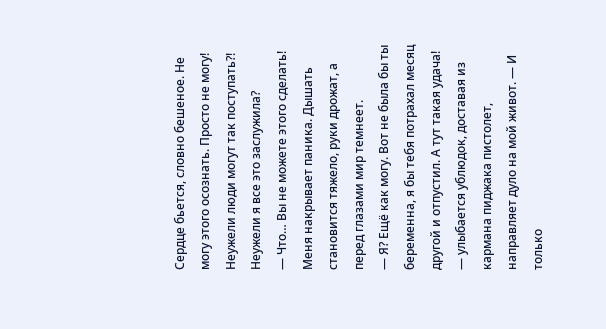Сердце бьется, словно бешеное. Не могу этого осознать. Просто не могу! Неужели люди могут так поступать?! Неужели я все это заслужила?
— Что… Вы не можете этого сделать!
Меня накрывает паника. Дышать становится тяжело, руки дрожат, а перед глазами мир темнеет.
— Я? Ещё как могу. Вот не была бы ты беременна, я бы тебя потрахал месяц другой и отпустил. А тут такая удача! — улыбается ублюдок, доставая из кармана пиджака пистолет, направляет дуло на мой живот. — И только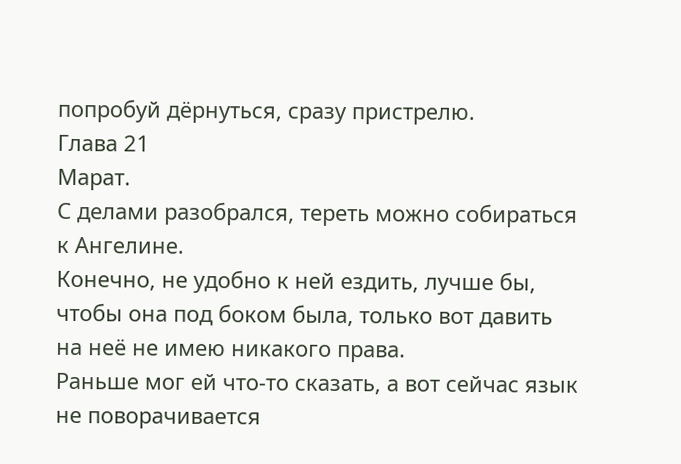попробуй дёрнуться, сразу пристрелю.
Глава 21
Марат.
С делами разобрался, тереть можно собираться к Ангелине.
Конечно, не удобно к ней ездить, лучше бы, чтобы она под боком была, только вот давить на неё не имею никакого права.
Раньше мог ей что-то сказать, а вот сейчас язык не поворачивается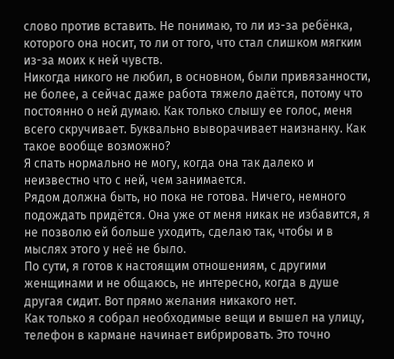слово против вставить. Не понимаю, то ли из-за ребёнка, которого она носит, то ли от того, что стал слишком мягким из-за моих к ней чувств.
Никогда никого не любил, в основном, были привязанности, не более, а сейчас даже работа тяжело даётся, потому что постоянно о ней думаю. Как только слышу ее голос, меня всего скручивает. Буквально выворачивает наизнанку. Как такое вообще возможно?
Я спать нормально не могу, когда она так далеко и неизвестно что с ней, чем занимается.
Рядом должна быть, но пока не готова. Ничего, немного подождать придётся. Она уже от меня никак не избавится, я не позволю ей больше уходить, сделаю так, чтобы и в мыслях этого у неё не было.
По сути, я готов к настоящим отношениям, с другими женщинами и не общаюсь, не интересно, когда в душе другая сидит. Вот прямо желания никакого нет.
Как только я собрал необходимые вещи и вышел на улицу, телефон в кармане начинает вибрировать. Это точно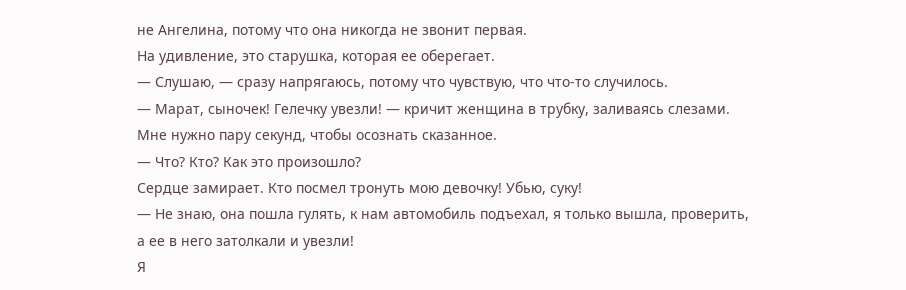не Ангелина, потому что она никогда не звонит первая.
На удивление, это старушка, которая ее оберегает.
— Слушаю, — сразу напрягаюсь, потому что чувствую, что что-то случилось.
— Марат, сыночек! Гелечку увезли! — кричит женщина в трубку, заливаясь слезами.
Мне нужно пару секунд, чтобы осознать сказанное.
— Что? Кто? Как это произошло?
Сердце замирает. Кто посмел тронуть мою девочку! Убью, суку!
— Не знаю, она пошла гулять, к нам автомобиль подъехал, я только вышла, проверить, а ее в него затолкали и увезли!
Я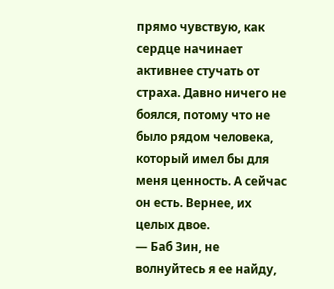прямо чувствую, как сердце начинает активнее стучать от страха. Давно ничего не боялся, потому что не было рядом человека, который имел бы для меня ценность. А сейчас он есть. Вернее, их целых двое.
— Баб Зин, не волнуйтесь я ее найду,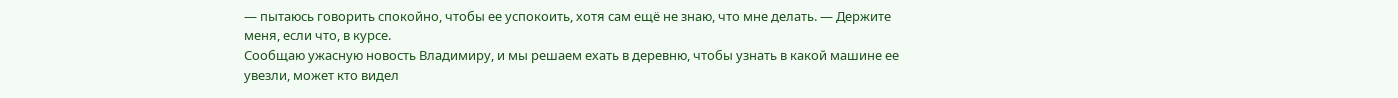— пытаюсь говорить спокойно, чтобы ее успокоить, хотя сам ещё не знаю, что мне делать. — Держите меня, если что, в курсе.
Сообщаю ужасную новость Владимиру, и мы решаем ехать в деревню, чтобы узнать в какой машине ее увезли, может кто видел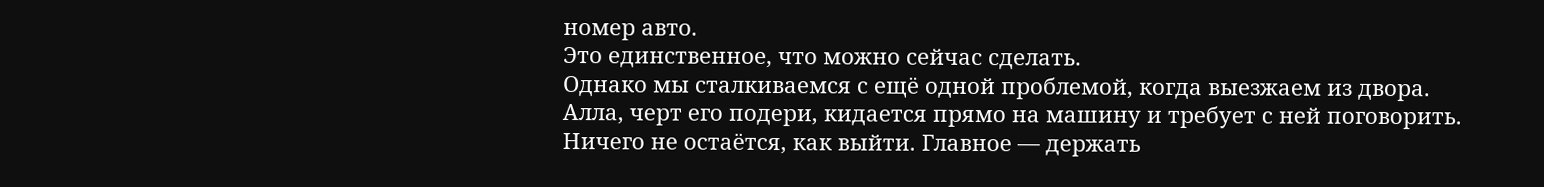номер авто.
Это единственное, что можно сейчас сделать.
Однако мы сталкиваемся с ещё одной проблемой, когда выезжаем из двора.
Алла, черт его подери, кидается прямо на машину и требует с ней поговорить.
Ничего не остаётся, как выйти. Главное — держать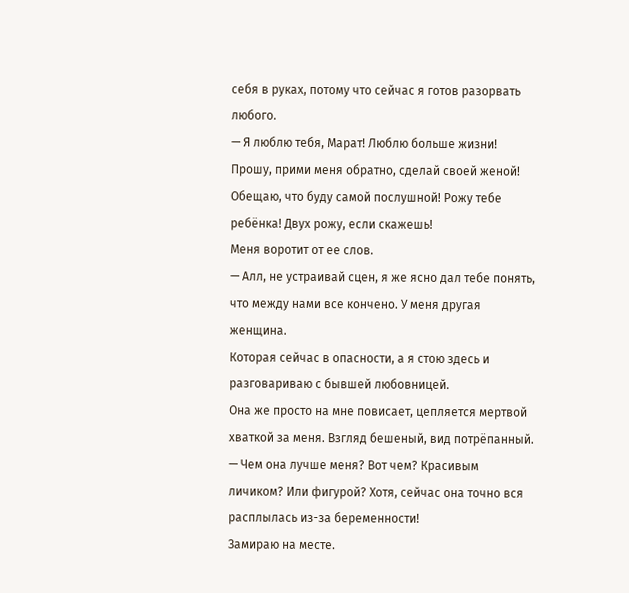себя в руках, потому что сейчас я готов разорвать любого.
— Я люблю тебя, Марат! Люблю больше жизни! Прошу, прими меня обратно, сделай своей женой! Обещаю, что буду самой послушной! Рожу тебе ребёнка! Двух рожу, если скажешь!
Меня воротит от ее слов.
— Алл, не устраивай сцен, я же ясно дал тебе понять, что между нами все кончено. У меня другая женщина.
Которая сейчас в опасности, а я стою здесь и разговариваю с бывшей любовницей.
Она же просто на мне повисает, цепляется мертвой хваткой за меня. Взгляд бешеный, вид потрёпанный.
— Чем она лучше меня? Вот чем? Красивым личиком? Или фигурой? Хотя, сейчас она точно вся расплылась из-за беременности!
Замираю на месте.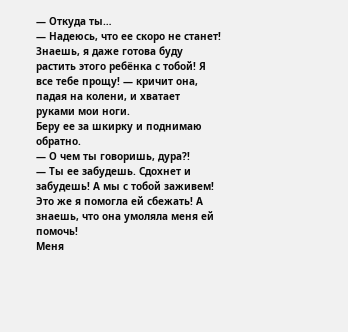— Откуда ты…
— Надеюсь, что ее скоро не станет! Знаешь, я даже готова буду растить этого ребёнка с тобой! Я все тебе прощу! — кричит она, падая на колени, и хватает руками мои ноги.
Беру ее за шкирку и поднимаю обратно.
— О чем ты говоришь, дура?!
— Ты ее забудешь. Сдохнет и забудешь! А мы с тобой заживем! Это же я помогла ей сбежать! А знаешь, что она умоляла меня ей помочь!
Меня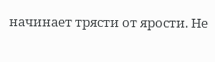начинает трясти от ярости. Не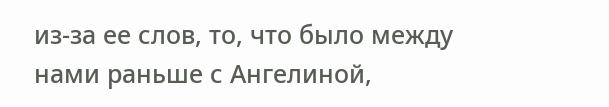из-за ее слов, то, что было между нами раньше с Ангелиной,